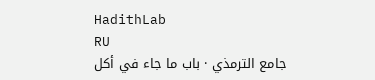HadithLab
RU
جامع الترمذي · باب ما جاء في أكل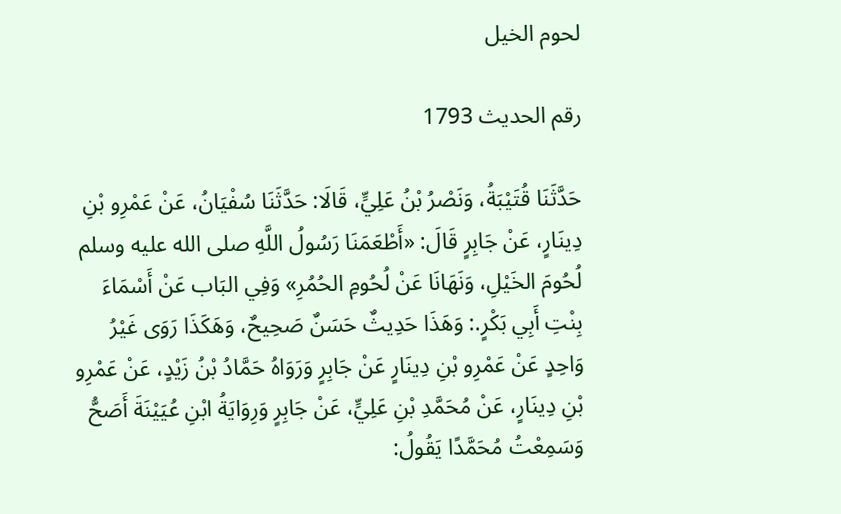لحوم الخيل

رقم الحديث 1793

حَدَّثَنَا قُتَيْبَةُ، وَنَصْرُ بْنُ عَلِيٍّ، قَالَا: حَدَّثَنَا سُفْيَانُ، عَنْ عَمْرِو بْنِ دِينَارٍ، عَنْ جَابِرٍ قَالَ: «أَطْعَمَنَا رَسُولُ اللَّهِ صلى الله عليه وسلم لُحُومَ الخَيْلِ، وَنَهَانَا عَنْ لُحُومِ الحُمُرِ» وَفِي البَاب عَنْ أَسْمَاءَ بِنْتِ أَبِي بَكْرٍ.: وَهَذَا حَدِيثٌ حَسَنٌ صَحِيحٌ، وَهَكَذَا رَوَى غَيْرُ وَاحِدٍ عَنْ عَمْرِو بْنِ دِينَارٍ عَنْ جَابِرٍ وَرَوَاهُ حَمَّادُ بْنُ زَيْدٍ، عَنْ عَمْرِو بْنِ دِينَارٍ، عَنْ مُحَمَّدِ بْنِ عَلِيٍّ، عَنْ جَابِرٍ وَرِوَايَةُ ابْنِ عُيَيْنَةَ أَصَحُّ وَسَمِعْتُ مُحَمَّدًا يَقُولُ: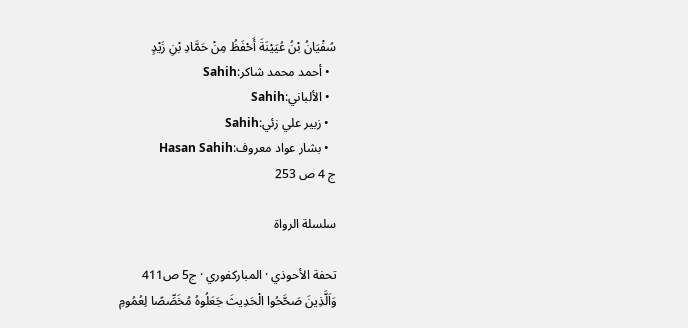سُفْيَانُ بْنُ عُيَيْنَةَ أَحْفَظُ مِنْ حَمَّادِ بْنِ زَيْدٍ
  • أحمد محمد شاكر:Sahih
  • الألباني:Sahih
  • زبير علي زئي:Sahih
  • بشار عواد معروف:Hasan Sahih
ج 4 ص 253

سلسلة الرواة

تحفة الأحوذي · المباركفوري · ج5 ص411
وَاَلَّذِينَ صَحَّحُوا الْحَدِيثَ جَعَلُوهُ مُخَصِّصًا لِعُمُومِ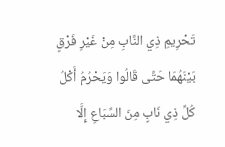تَحْرِيمِ ذِي النَّابِ مِنْ غَيْرِ فَرْقٍ بَيْنَهُمَا حَتَّى قَالُوا وَيَحْرُمُ أَكْلُ كُلِّ ذِي نَابٍ مِنَ السِّبَاعِ إِلَّا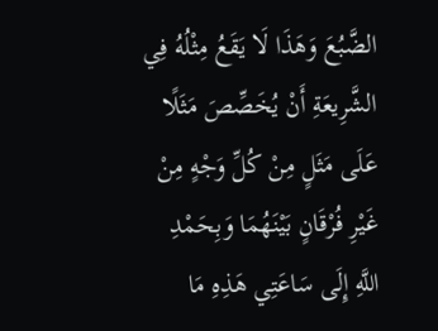الضَّبُعَ وَهَذَا لَا يَقَعُ مِثْلُهُ فِي الشَّرِيعَةِ أَنْ يُخَصِّصَ مَثَلًا عَلَى مَثَلٍ مِنْ كُلِّ وَجْهٍ مِنْ غَيْرِ فُرْقَانٍ بَيْنَهُمَا وَبِحَمْدِ اللَّهِ إِلَى سَاعَتِي هَذِهِ مَا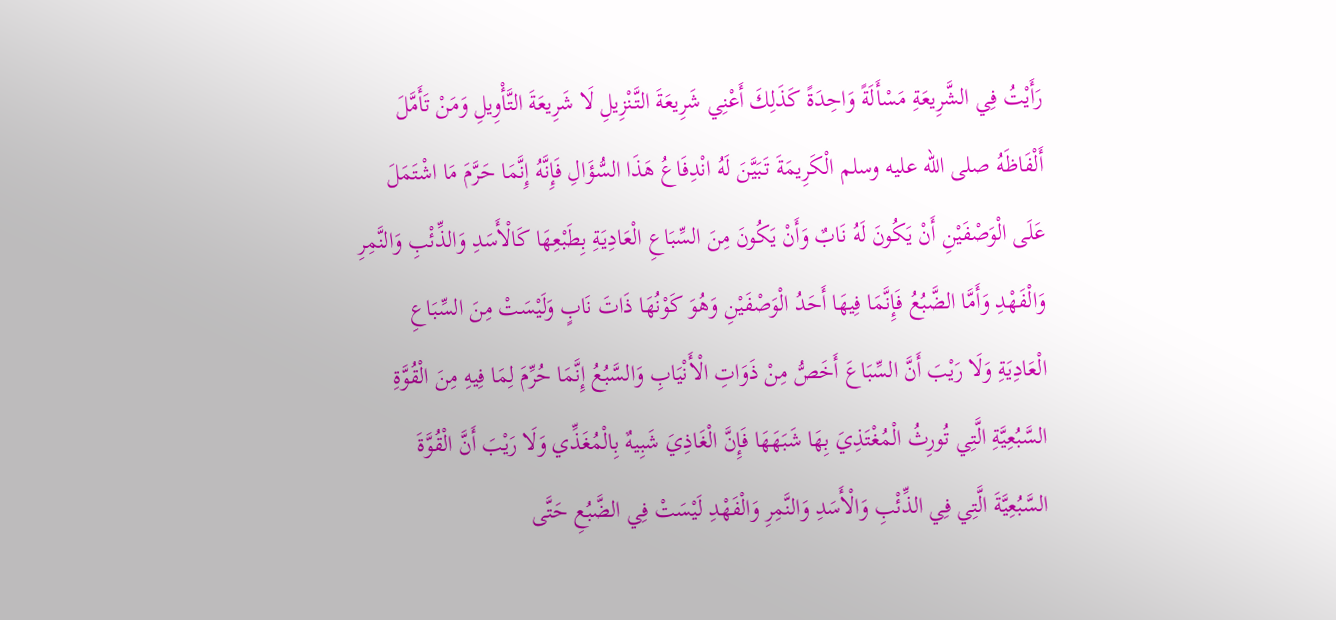رَأَيْتُ فِي الشَّرِيعَةِ مَسْأَلَةً وَاحِدَةً كَذَلِكَ أَعْنِي شَرِيعَةَ التَّنْزِيلِ لَا شَرِيعَةَ التَّأْوِيلِ وَمَنْ تَأَمَّلَ أَلْفَاظَهُ صلى الله عليه وسلم الْكَرِيمَةَ تَبَيَّنَ لَهُ انْدِفَاعُ هَذَا السُّؤَالِ فَإِنَّهُ إِنَّمَا حَرَّمَ مَا اشْتَمَلَ عَلَى الْوَصْفَيْنِ أَنْ يَكُونَ لَهُ نَابٌ وَأَنْ يَكُونَ مِنَ السِّبَاعِ الْعَادِيَةِ بِطَبْعِهَا كَالْأَسَدِ وَالذِّئْبِ وَالنَّمِرِ وَالْفَهْدِ وَأَمَّا الضَّبُعُ فَإِنَّمَا فِيهَا أَحَدُ الْوَصْفَيْنِ وَهُوَ كَوْنُهَا ذَاتَ نَابٍ وَلَيْسَتْ مِنَ السِّبَاعِ الْعَادِيَةِ وَلَا رَيْبَ أَنَّ السِّبَاعَ أَخَصُّ مِنْ ذَوَاتِ الْأَنْيَابِ وَالسَّبُعُ إِنَّمَا حُرِّمَ لِمَا فِيهِ مِنَ الْقُوَّةِ السَّبُعِيَّةِ الَّتِي تُورِثُ الْمُغْتَذِيَ بِهَا شَبَهَهَا فَإِنَّ الْغَاذِيَ شَبِيهٌ بِالْمُغَذِّي وَلَا رَيْبَ أَنَّ الْقُوَّةَ السَّبُعِيَّةَ الَّتِي فِي الذِّئْبِ وَالْأَسَدِ وَالنَّمِرِ وَالْفَهْدِ لَيْسَتْ فِي الضَّبُعِ حَتَّى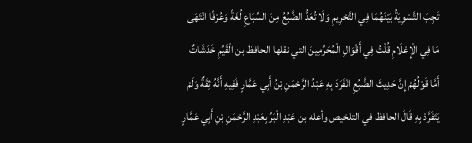تَجِبَ التَّسْوِيَةُ بَيْنَهُمَا فِي التَّحْرِيمِ وَلَا تُعَدُّ الضَّبُعُ مِنَ السِّبَاعِ لُغَةً وَعُرْفًا انْتَهَى مَا فِي الْإِعْلَامِ قُلْتُ فِي أَقْوَالِ الْمُحَرِّمِينَ التي نقلها الحافظ بن الْقَيِّمِ خَدَشَاتٌ أَمَّا قَوْلُهُمْ إِنَّ حَدِيثَ الضَّبُعِ انْفَرَدَ بِهِ عَبْدُ الرَّحْمَنِ بْنُ أَبِي عَمَّارٍ فَفِيهِ أَنَّهُ ثِقَةٌ وَلَمْ يَتَفَرَّدْ بِهِ قَالَ الحافظ في التلخيص وأعله بن عَبْدِ الْبَرِّ بِعَبْدِ الرَّحْمَنِ بْنِ أَبِي عَمَّارٍ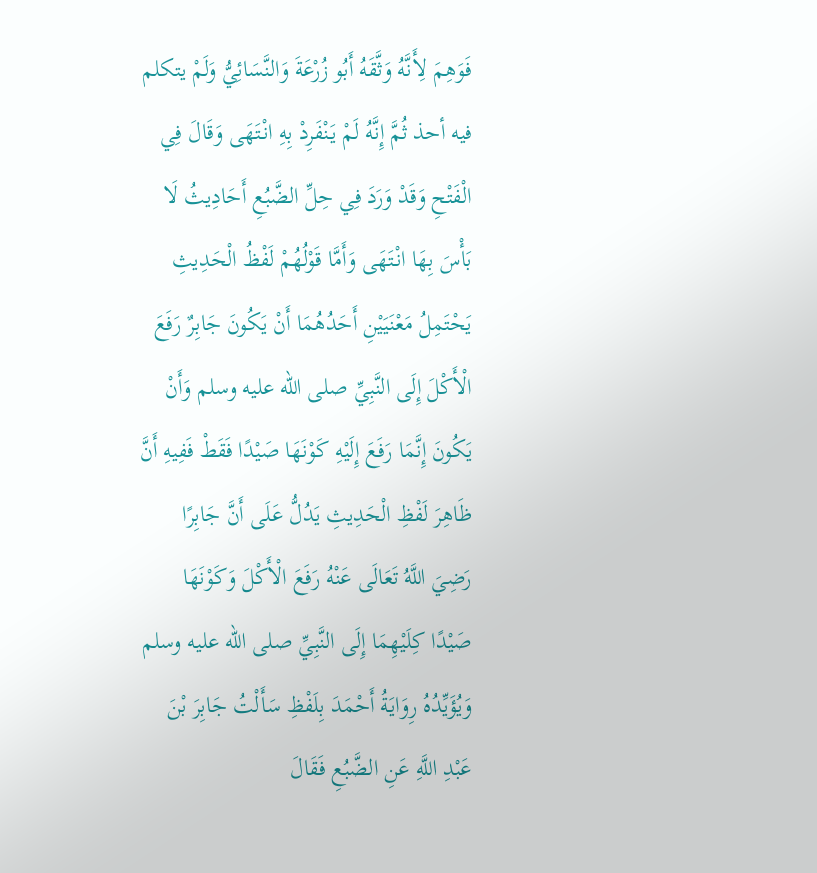فَوَهِمَ لِأَنَّهُ وَثَّقَهُ أَبُو زُرْعَةَ وَالنَّسَائِيُّ وَلَمْ يتكلم فيه أحذ ثُمَّ إِنَّهُ لَمْ يَنْفَرِدْ بِهِ انْتَهَى وَقَالَ فِي الْفَتْحِ وَقَدْ وَرَدَ فِي حِلِّ الضَّبُعِ أَحَادِيثُ لَا بَأْسَ بِهَا انْتَهَى وَأَمَّا قَوْلُهُمْ لَفْظُ الْحَدِيثِ يَحْتَمِلُ مَعْنَيَيْنِ أَحَدُهُمَا أَنْ يَكُونَ جَابِرٌ رَفَعَ الْأَكْلَ إِلَى النَّبِيِّ صلى الله عليه وسلم وَأَنْ يَكُونَ إِنَّمَا رَفَعَ إِلَيْهِ كَوْنَهَا صَيْدًا فَقَطْ فَفِيهِ أَنَّ ظَاهِرَ لَفْظِ الْحَدِيثِ يَدُلُّ عَلَى أَنَّ جَابِرًا رَضِيَ اللَّهُ تَعَالَى عَنْهُ رَفَعَ الْأَكْلَ وَكَوْنَهَا صَيْدًا كِلَيْهِمَا إِلَى النَّبِيِّ صلى الله عليه وسلم وَيُؤَيِّدُهُ رِوَايَةُ أَحْمَدَ بِلَفْظِ سَأَلْتُ جَابِرَ بْنَ عَبْدِ اللَّهِ عَنِ الضَّبُعِ فَقَالَ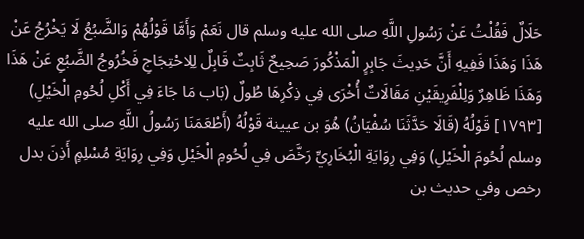حَلَالٌ فَقُلْتُ عَنْ رَسُولِ اللَّهِ صلى الله عليه وسلم قال نَعَمْ وَأَمَّا قَوْلُهُمْ وَالضَّبُعُ لَا يَخْرُجُ عَنْ هَذَا وَهَذَا فَفِيهِ أَنَّ حَدِيثَ جَابِرٍ الْمَذْكُورَ صَحِيحٌ ثَابِتٌ قَابِلٌ لِلِاحْتِجَاجِ فَخُرُوجُ الضَّبُعِ عَنْ هَذَا وَهَذَا ظَاهِرٌ وَلِلْفَرِيقَيْنِ مَقَالَاتٌ أُخْرَى فِي ذِكْرِهَا طُولٌ (بَاب مَا جَاءَ فِي أَكْلِ لُحُومِ الْخَيْلِ) [١٧٩٣] قَوْلُهُ (قَالَا حَدَّثَنَا سُفْيَانُ) هُوَ بن عيينة قَوْلُهُ (أَطْعَمَنَا رَسُولُ اللَّهِ صلى الله عليه وسلم لُحُومَ الْخَيْلِ) وَفِي رِوَايَةِ الْبُخَارِيِّ رَخَّصَ فِي لُحُومِ الْخَيْلِ وَفِي رِوَايَةِ مُسْلِمٍ أَذِنَ بدل رخص وفي حديث بن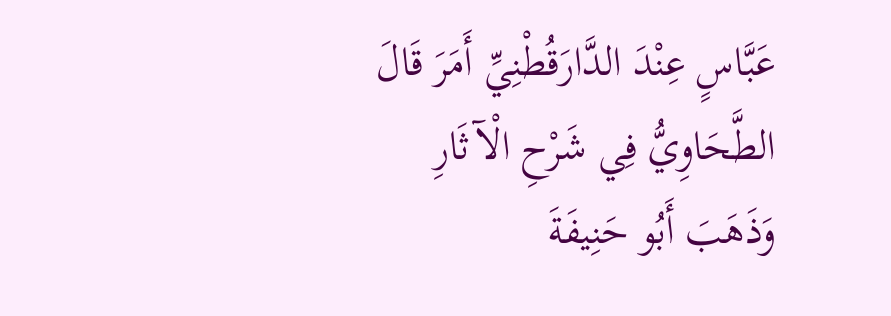عَبَّاسٍ عِنْدَ الدَّارَقُطْنِيِّ أَمَرَ قَالَ الطَّحَاوِيُّ فِي شَرْحِ الْآثَارِ وَذَهَبَ أَبُو حَنِيفَةَ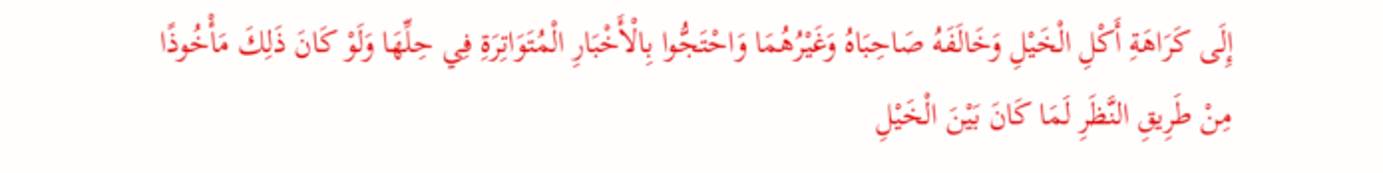إِلَى كَرَاهَةِ أَكْلِ الْخَيْلِ وَخَالَفَهُ صَاحِبَاهُ وَغَيْرُهُمَا وَاحْتَجُّوا بِالْأَخْبَارِ الْمُتَوَاتِرَةِ فِي حِلِّهَا وَلَوْ كَانَ ذَلِكَ مَأْخُوذًا مِنْ طَرِيقِ النَّظَرِ لَمَا كَانَ بَيْنَ الْخَيْلِ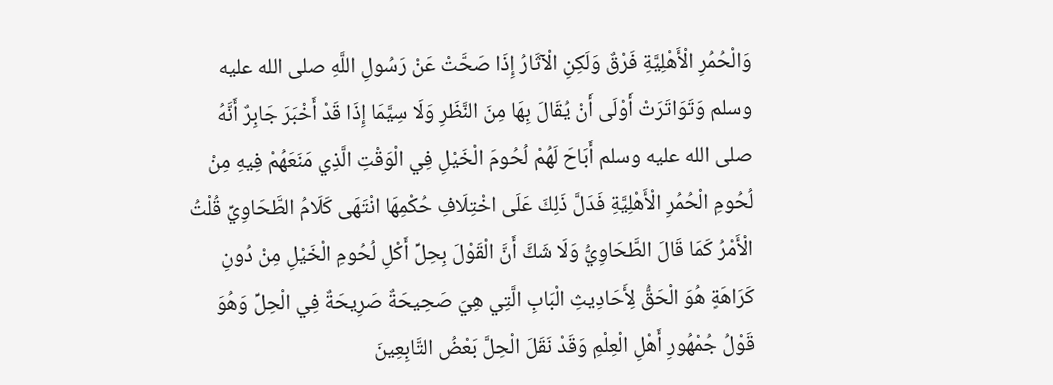وَالْحُمُرِ الْأَهْلِيَّةِ فَرْقٌ وَلَكِنِ الْآثَارُ إِذَا صَحَّتْ عَنْ رَسُولِ اللَّهِ صلى الله عليه وسلم وَتَوَاتَرَتْ أَوْلَى أَنْ يُقَالَ بِهَا مِنَ النَّظَرِ وَلَا سِيَّمَا إِذَا قَدْ أَخْبَرَ جَابِرٌ أَنَّهُ صلى الله عليه وسلم أَبَاحَ لَهُمْ لُحُومَ الْخَيْلِ فِي الْوَقْتِ الَّذِي مَنَعَهُمْ فِيهِ مِنْ لُحُومِ الْحُمُرِ الْأَهْلِيَّةِ فَدَلَّ ذَلِكَ عَلَى اخْتِلَافِ حُكْمِهَا انْتَهَى كَلَامُ الطَّحَاوِيِّ قُلْتُ الْأَمْرُ كَمَا قَالَ الطَّحَاوِيُّ وَلَا شَكَّ أَنَّ الْقَوْلَ بِحِلِّ أَكْلِ لُحُومِ الْخَيْلِ مِنْ دُونِ كَرَاهَةٍ هُوَ الْحَقُّ لِأَحَادِيثِ الْبَابِ الَّتِي هِيَ صَحِيحَةٌ صَرِيحَةٌ فِي الْحِلِّ وَهُوَ قَوْلُ جُمْهُورِ أَهْلِ الْعِلْمِ وَقَدْ نَقَلَ الْحِلَّ بَعْضُ التَّابِعِينَ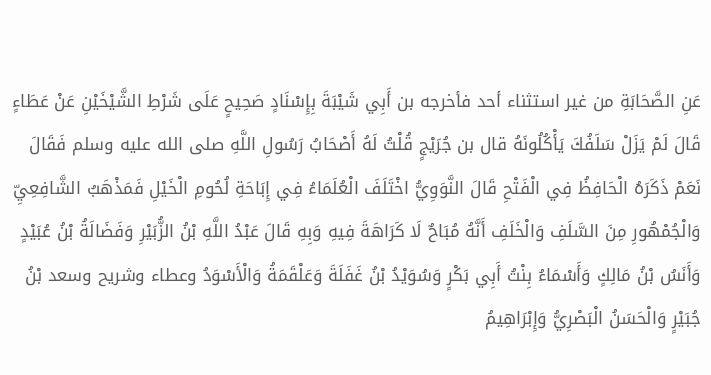عَنِ الصَّحَابَةِ من غير استثناء أحد فأخرجه بن أَبِي شَيْبَةَ بِإِسْنَادٍ صَحِيحٍ عَلَى شَرْطِ الشَّيْخَيْنِ عَنْ عَطَاءٍ قَالَ لَمْ يَزَلْ سَلَفُكَ يَأْكُلُونَهُ قال بن جُرَيْجٍ قُلْتُ لَهُ أَصْحَابُ رَسُولِ اللَّهِ صلى الله عليه وسلم فَقَالَ نَعَمْ ذَكَرَهُ الْحَافِظُ فِي الْفَتْحِ قَالَ النَّوَوِيُّ اخْتَلَفَ الْعُلَمَاءُ فِي إِبَاحَةِ لُحُومِ الْخَيْلِ فَمَذْهَبُ الشَّافِعِيِّ وَالْجُمْهُورِ مِنَ السَّلَفِ وَالْخَلَفِ أَنَّهُ مُبَاحٌ لَا كَرَاهَةَ فِيهِ وَبِهِ قَالَ عَبْدُ اللَّهِ بْنُ الزُّبَيْرِ وَفَضَالَةُ بْنُ عُبَيْدٍ وَأَنَسُ بْنُ مَالِكٍ وَأَسْمَاءُ بِنْتُ أَبِي بَكْرٍ وَسُوَيْدُ بْنُ غَفَلَةَ وَعَلْقَمَةُ وَالْأَسْوَدُ وعطاء وشريح وسعد بْنُ جُبَيْرٍ وَالْحَسَنُ الْبَصْرِيُّ وَإِبْرَاهِيمُ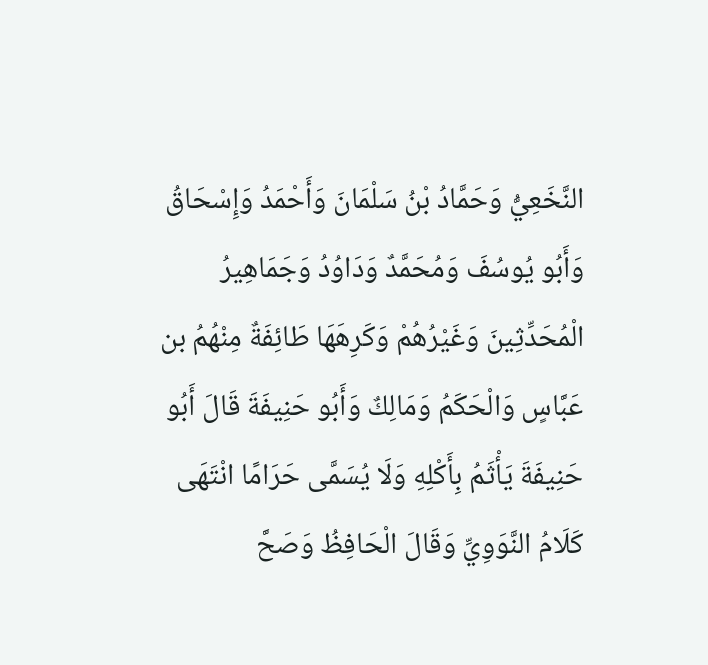النَّخَعِيُّ وَحَمَّادُ بْنُ سَلْمَانَ وَأَحْمَدُ وَإِسْحَاقُ وَأَبُو يُوسُفَ وَمُحَمَّدٌ وَدَاوُدُ وَجَمَاهِيرُ الْمُحَدِّثِينَ وَغَيْرُهُمْ وَكَرِهَهَا طَائِفَةٌ مِنْهُمُ بن عَبَّاسٍ وَالْحَكَمُ وَمَالِكٌ وَأَبُو حَنِيفَةَ قَالَ أَبُو حَنِيفَةَ يَأْثَمُ بِأَكْلِهِ وَلَا يُسَمَّى حَرَامًا انْتَهَى كَلَامُ النَّوَوِيِّ وَقَالَ الْحَافِظُ وَصَحَّ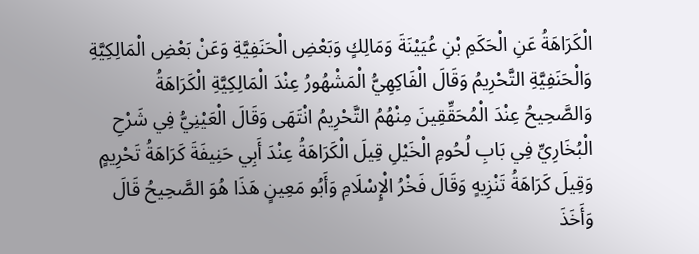الْكَرَاهَةُ عَنِ الْحَكَمِ بْنِ عُيَيْنَةَ وَمَالِكٍ وَبَعْضِ الْحَنَفِيَّةِ وَعَنْ بَعْضِ الْمَالِكِيَّةِ وَالْحَنَفِيَّةِ التَّحْرِيمُ وَقَالَ الْفَاكِهِيُّ الْمَشْهُورُ عِنْدَ الْمَالِكِيَّةِ الْكَرَاهَةُ وَالصَّحِيحُ عِنْدَ الْمُحَقِّقِينَ مِنْهُمُ التَّحْرِيمُ انْتَهَى وَقَالَ الْعَيْنِيُّ فِي شَرْحِ الْبُخَارِيِّ فِي بَابِ لُحُومِ الْخَيْلِ قِيلَ الْكَرَاهَةُ عِنْدَ أَبِي حَنِيفَةَ كَرَاهَةُ تَحْرِيمٍ وَقِيلَ كَرَاهَةُ تَنْزِيهٍ وَقَالَ فَخْرُ الْإِسْلَامِ وَأَبُو مَعِينٍ هَذَا هُوَ الصَّحِيحُ قَالَ وَأَخَذَ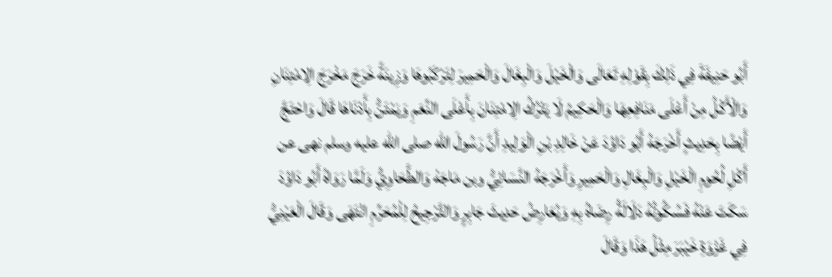أَبُو حَنِيفَةَ فِي ذَلِكَ بِقَوْلِهِ تَعَالَى وَالْخَيْلَ وَالْبِغَالَ وَالْحَمِيرَ لِتَرْكَبُوهَا وَزِينَةً خَرَجَ مَخْرَجَ الِامْتِنَانِ وَالْأَكْلُ مِنْ أَعْلَى مَنَافِعِهَا وَالْحَكِيمُ لَا يَتْرُكُ الِامْتِنَانَ بِأَعْلَى النِّعَمِ وَيَمْتَنُّ بِأَدْنَاهَا قَالَ وَاحْتَجَّ أَيْضًا بِحَدِيثٍ أَخْرَجَهُ أَبُو دَاوُدَ عَنْ خَالِدِ بْنِ الْوَلِيدِ أَنَّ رَسُولَ الله صلى الله عليه وسلم نهى عن أَكْلِ لُحُومِ الْخَيْلِ وَالْبِغَالِ وَالْحَمِيرِ وَأَخْرَجَهُ النَّسَائِيُّ وبن مَاجَهْ وَالطَّحَاوِيُّ وَلَمَّا رَوَاهُ أَبُو دَاوُدَ سَكَتَ عَنْهُ فَسُكُوتُهُ دَلَالَةُ رِضَاهُ بِهِ وَيُعَارِضُ حَدِيثَ جَابِرٍ وَالتَّرْجِيحُ لِلْمُحَرِّمِ انْتَهَى وَقَالَ الْعَيْنِيُّ فِي غَزْوَةِ خَيْبَرَ مِثْلُ هَذَا وَقَالَ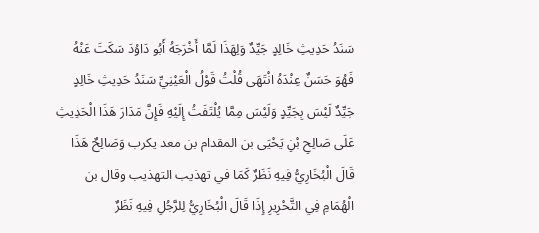سَنَدُ حَدِيثِ خَالِدٍ جَيِّدٌ وَلِهَذَا لَمَّا أَخْرَجَهُ أَبُو دَاوُدَ سَكَتَ عَنْهُ فَهُوَ حَسَنٌ عِنْدَهُ انْتَهَى قُلْتُ قَوْلُ الْعَيْنِيِّ سَنَدُ حَدِيثِ خَالِدٍ جَيِّدٌ لَيْسَ بِجَيِّدٍ وَلَيْسَ مِمَّا يُلْتَفَتُ إِلَيْهِ فَإِنَّ مَدَارَ هَذَا الْحَدِيثِ عَلَى صَالِحِ بْنِ يَحْيَى بن المقدام بن معد يكرب وَصَالِحٌ هَذَا قَالَ الْبُخَارِيُّ فِيهِ نَظَرٌ كَمَا في تهذيب التهذيب وقال بن الْهُمَامِ فِي التَّحْرِيرِ إِذَا قَالَ الْبُخَارِيُّ لِلرَّجُلِ فِيهِ نَظَرٌ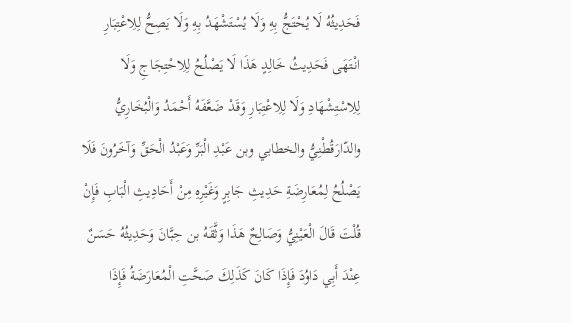فَحَدِيثُهُ لَا يُحْتَجُّ بِهِ وَلَا يُسْتَشْهَدُ بِهِ وَلَا يَصِحُّ لِلِاعْتِبَارِ انْتَهَى فَحَدِيثُ خَالِدٍ هَذَا لَا يَصْلُحُ لِلِاحْتِجَاجِ وَلَا لِلِاسْتِشْهَادِ وَلَا لِلِاعْتِبَارِ وَقَدْ ضَعَّفَهُ أَحْمَدُ وَالْبُخَارِيُّ والدّارَقُطْنِيُّ والخطابي وبن عَبْدِ الْبَرِّ وَعَبْدُ الْحَقِّ وَآخَرُونَ فَلَا يَصْلُحُ لِمُعَارِضَةِ حَدِيثِ جَابِرٍ وَغَيْرِهِ مِنْ أَحَادِيثِ الْبَابِ فَإِنْ قُلْتَ قَالَ الْعَيْنِيُّ وَصَالِحٌ هَذَا وَثَّقَهُ بن حِبَّانَ وَحَدِيثُهُ حَسَنٌ عِنْدَ أَبِي دَاوُدَ فَإِذَا كَانَ كَذَلِكَ صَحَّتِ الْمُعَارَضَةُ فَإِذَا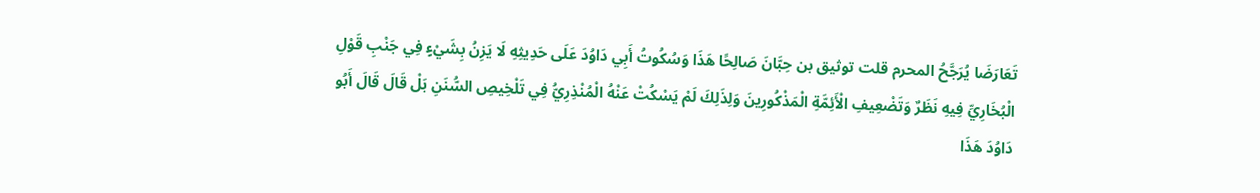تَعَارَضَا يُرَجَّحُ المحرم قلت توثيق بن حِبَّانَ صَالِحًا هَذَا وَسُكُوتُ أَبِي دَاوُدَ عَلَى حَدِيثِهِ لَا يَزِنُ بِشَيْءٍ فِي جَنْبِ قَوْلِ الْبُخَارِيِّ فِيهِ نَظَرٌ وَتَضْعِيفِ الْأَئِمَّةِ الْمَذْكُورِينَ وَلِذَلِكَ لَمْ يَسْكُتْ عَنْهُ الْمُنْذِرِيُّ فِي تَلْخِيصِ السُّنَنِ بَلْ قَالَ قَالَ أَبُو دَاوُدَ هَذَا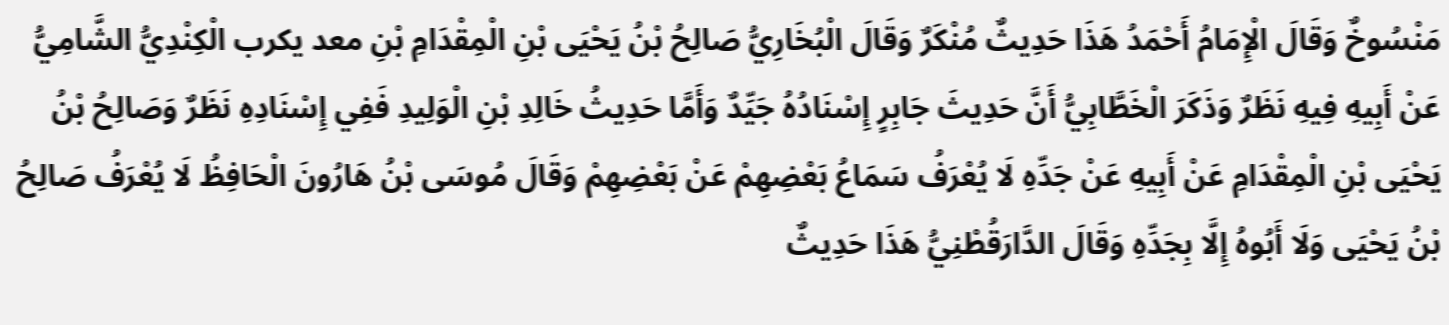مَنْسُوخٌ وَقَالَ الْإِمَامُ أَحْمَدُ هَذَا حَدِيثٌ مُنْكَرٌ وَقَالَ الْبُخَارِيُّ صَالِحُ بْنُ يَحْيَى بْنِ الْمِقْدَامِ بْنِ معد يكرب الْكِنْدِيُّ الشَّامِيُّ عَنْ أَبِيهِ فِيهِ نَظَرٌ وَذَكَرَ الْخَطَّابِيُّ أَنَّ حَدِيثَ جَابِرٍ إِسْنَادُهُ جَيِّدٌ وَأَمَّا حَدِيثُ خَالِدِ بْنِ الْوَلِيدِ فَفِي إِسْنَادِهِ نَظَرٌ وَصَالِحُ بْنُ يَحْيَى بْنِ الْمِقْدَامِ عَنْ أَبِيهِ عَنْ جَدِّهِ لَا يُعْرَفُ سَمَاعُ بَعْضِهِمْ عَنْ بَعْضِهِمْ وَقَالَ مُوسَى بْنُ هَارُونَ الْحَافِظُ لَا يُعْرَفُ صَالِحُ بْنُ يَحْيَى وَلَا أَبُوهُ إِلَّا بِجَدِّهِ وَقَالَ الدَّارَقُطْنِيُّ هَذَا حَدِيثٌ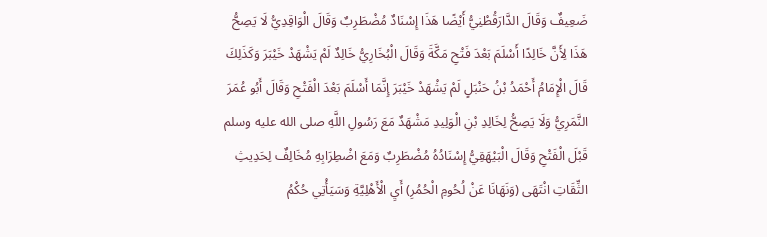ضَعِيفٌ وَقَالَ الدَّارَقُطْنِيُّ أَيْضًا هَذَا إِسْنَادٌ مُضْطَرِبٌ وَقَالَ الْوَاقِدِيُّ لَا يَصِحُّ هَذَا لِأَنَّ خَالِدًا أَسْلَمَ بَعْدَ فَتْحِ مَكَّةَ وَقَالَ الْبُخَارِيُّ خَالِدٌ لَمْ يَشْهَدْ خَيْبَرَ وَكَذَلِكَ قَالَ الْإِمَامُ أَحْمَدُ بْنُ حَنْبَلٍ لَمْ يَشْهَدْ خَيْبَرَ إِنَّمَا أَسْلَمَ بَعْدَ الْفَتْحِ وَقَالَ أَبُو عُمَرَ النَّمَرِيُّ وَلَا يَصِحُّ لِخَالِدِ بْنِ الْوَلِيدِ مَشْهَدٌ مَعَ رَسُولِ اللَّهِ صلى الله عليه وسلم قَبْلَ الْفَتْحِ وَقَالَ الْبَيْهَقِيُّ إِسْنَادُهُ مُضْطَرِبٌ وَمَعَ اضْطِرَابِهِ مُخَالِفٌ لِحَدِيثِ الثِّقَاتِ انْتَهَى (وَنَهَانَا عَنْ لُحُومِ الْحُمُرِ) أَيِ الْأَهْلِيَّةِ وَسَيَأْتِي حُكْمُ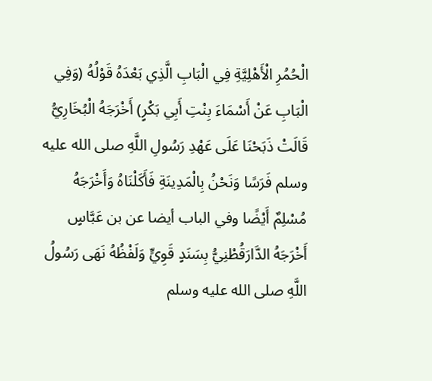الْحُمُرِ الْأَهْلِيَّةِ فِي الْبَابِ الَّذِي بَعْدَهُ قَوْلُهُ (وَفِي الْبَابِ عَنْ أَسْمَاءَ بِنْتِ أَبِي بَكْرٍ) أَخْرَجَهُ الْبُخَارِيُّ قَالَتْ ذَبَحْنَا عَلَى عَهْدِ رَسُولِ اللَّهِ صلى الله عليه وسلم فَرَسًا وَنَحْنُ بِالْمَدِينَةِ فَأَكَلْنَاهُ وَأَخْرَجَهُ مُسْلِمٌ أَيْضًا وفي الباب أيضا عن بن عَبَّاسٍ أَخْرَجَهُ الدَّارَقُطْنِيُّ بِسَنَدٍ قَوِيٍّ وَلَفْظُهُ نَهَى رَسُولُ اللَّهِ صلى الله عليه وسلم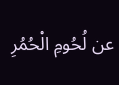عن لُحُومِ الْحُمُرِ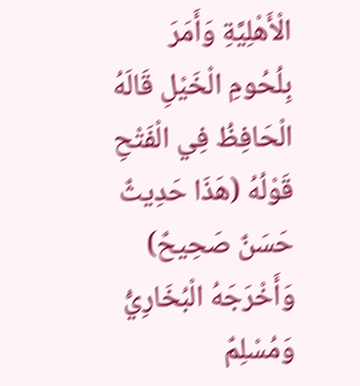الْأَهْلِيَّةِ وَأَمَرَ بِلُحُومِ الْخَيْلِ قَالَهُ الْحَافِظُ فِي الْفَتْحِ قَوْلُهُ (هَذَا حَدِيثٌ حَسَنٌ صَحِيحٌ) وَأَخْرَجَهُ الْبُخَارِيُّ وَمُسْلِمٌ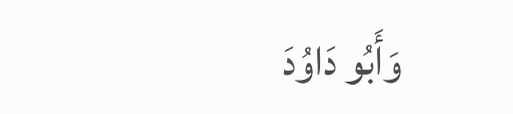وَأَبُو دَاوُدَ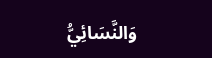وَالنَّسَائِيُّ